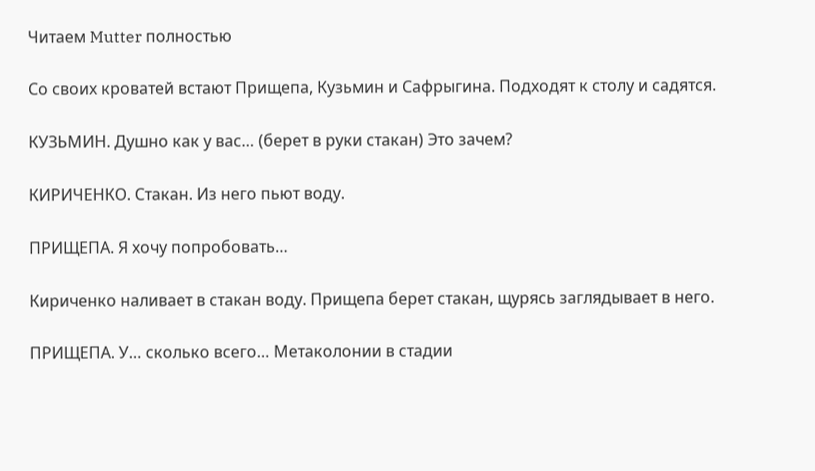Читаем Mutter полностью

Со своих кроватей встают Прищепа, Кузьмин и Сафрыгина. Подходят к столу и садятся.

КУЗЬМИН. Душно как у вас… (берет в руки стакан) Это зачем?

КИРИЧЕНКО. Стакан. Из него пьют воду.

ПРИЩЕПА. Я хочу попробовать…

Кириченко наливает в стакан воду. Прищепа берет стакан, щурясь заглядывает в него.

ПРИЩЕПА. У… сколько всего… Метаколонии в стадии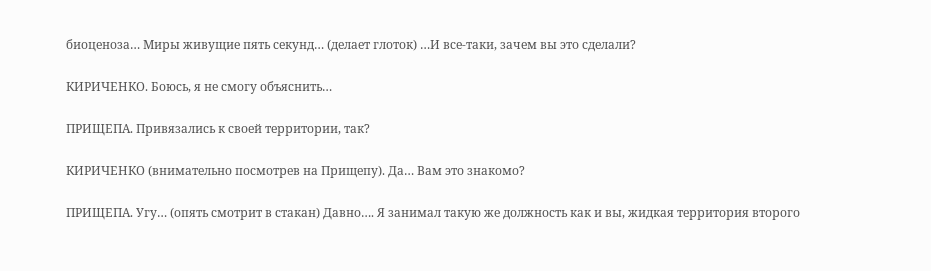биоценоза… Миры живущие пять секунд… (делает глоток) …И все-таки, зачем вы это сделали?

КИРИЧЕНКО. Боюсь, я не смогу объяснить…

ПРИЩЕПА. Привязались к своей территории, так?

КИРИЧЕНКО (внимательно посмотрев на Прищепу). Да… Вам это знакомо?

ПРИЩЕПА. Угу… (опять смотрит в стакан) Давно…. Я занимал такую же должность как и вы, жидкая территория второго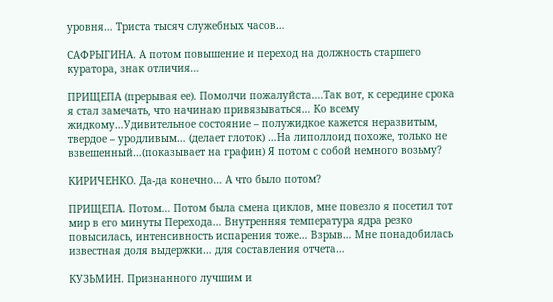уровня… Триста тысяч служебных часов…

САФРЫГИНА. А потом повышение и переход на должность старшего куратора, знак отличия…

ПРИЩЕПА (прерывая ее). Помолчи пожалуйста….Так вот, к середине срока я стал замечать, что начинаю привязываться… Ко всему жидкому…Удивительное состояние – полужидкое кажется неразвитым, твердое – уродливым… (делает глоток) …На липоллоид похоже, только не взвешенный…(показывает на графин) Я потом с собой немного возьму?

КИРИЧЕНКО. Да-да конечно… А что было потом?

ПРИЩЕПА. Потом… Потом была смена циклов, мне повезло я посетил тот мир в его минуты Перехода… Внутренняя температура ядра резко повысилась, интенсивность испарения тоже… Взрыв… Мне понадобилась известная доля выдержки… для составления отчета…

КУЗЬМИН. Признанного лучшим и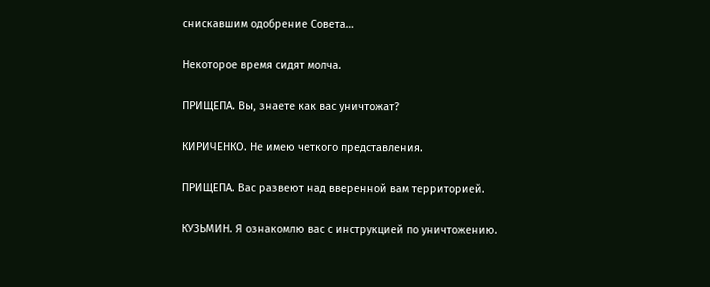снискавшим одобрение Совета…

Некоторое время сидят молча.

ПРИЩЕПА. Вы, знаете как вас уничтожат?

КИРИЧЕНКО. Не имею четкого представления.

ПРИЩЕПА. Вас развеют над вверенной вам территорией.

КУЗЬМИН. Я ознакомлю вас с инструкцией по уничтожению.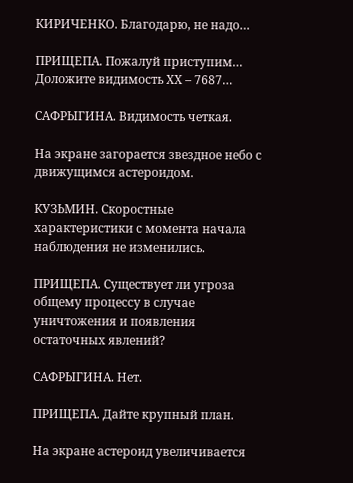КИРИЧЕНКО. Благодарю, не надо…

ПРИЩЕПА. Пожалуй приступим… Доложите видимость ХХ – 7687…

САФРЫГИНА. Видимость четкая.

На экране загорается звездное небо с движущимся астероидом.

КУЗЬМИН. Скоростные характеристики с момента начала наблюдения не изменились.

ПРИЩЕПА. Существует ли угроза общему процессу в случае уничтожения и появления остаточных явлений?

САФРЫГИНА. Нет.

ПРИЩЕПА. Дайте крупный план.

На экране астероид увеличивается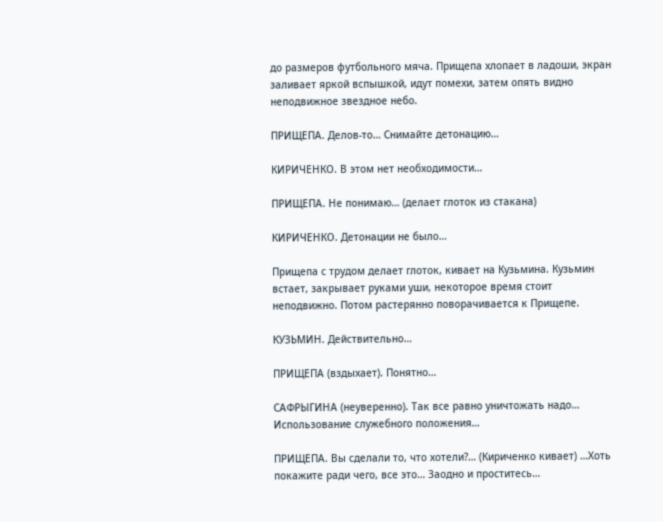до размеров футбольного мяча. Прищепа хлопает в ладоши, экран заливает яркой вспышкой, идут помехи, затем опять видно неподвижное звездное небо.

ПРИЩЕПА. Делов-то… Снимайте детонацию…

КИРИЧЕНКО. В этом нет необходимости…

ПРИЩЕПА. Не понимаю… (делает глоток из стакана)

КИРИЧЕНКО. Детонации не было…

Прищепа с трудом делает глоток, кивает на Кузьмина. Кузьмин встает, закрывает руками уши, некоторое время стоит неподвижно. Потом растерянно поворачивается к Прищепе.

КУЗЬМИН. Действительно…

ПРИЩЕПА (вздыхает). Понятно…

САФРЫГИНА (неуверенно). Так все равно уничтожать надо… Использование служебного положения…

ПРИЩЕПА. Вы сделали то, что хотели?… (Кириченко кивает) …Хоть покажите ради чего, все это… Заодно и проститесь…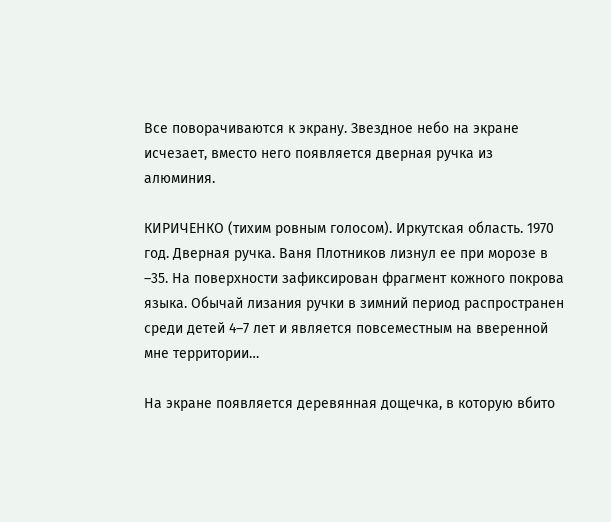Все поворачиваются к экрану. Звездное небо на экране исчезает, вместо него появляется дверная ручка из алюминия.

КИРИЧЕНКО (тихим ровным голосом). Иркутская область. 1970 год. Дверная ручка. Ваня Плотников лизнул ее при морозе в –35. На поверхности зафиксирован фрагмент кожного покрова языка. Обычай лизания ручки в зимний период распространен среди детей 4–7 лет и является повсеместным на вверенной мне территории…

На экране появляется деревянная дощечка, в которую вбито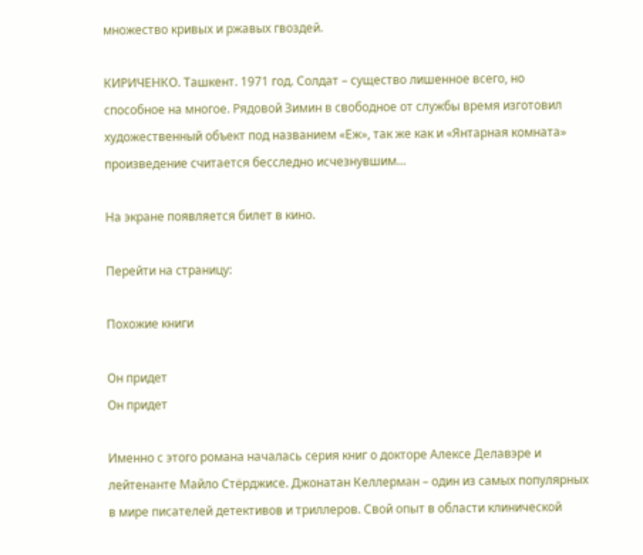множество кривых и ржавых гвоздей.

КИРИЧЕНКО. Ташкент. 1971 год. Солдат – существо лишенное всего, но способное на многое. Рядовой Зимин в свободное от службы время изготовил художественный объект под названием «Еж», так же как и «Янтарная комната» произведение считается бесследно исчезнувшим…

На экране появляется билет в кино.

Перейти на страницу:

Похожие книги

Он придет
Он придет

Именно с этого романа началась серия книг о докторе Алексе Делавэре и лейтенанте Майло Стёрджисе. Джонатан Келлерман – один из самых популярных в мире писателей детективов и триллеров. Свой опыт в области клинической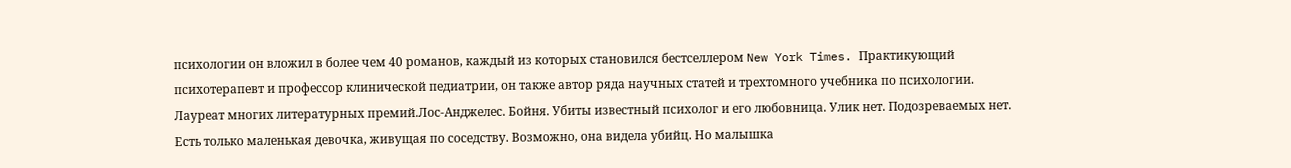психологии он вложил в более чем 40 романов, каждый из которых становился бестселлером New York Times. Практикующий психотерапевт и профессор клинической педиатрии, он также автор ряда научных статей и трехтомного учебника по психологии. Лауреат многих литературных премий.Лос-Анджелес. Бойня. Убиты известный психолог и его любовница. Улик нет. Подозреваемых нет. Есть только маленькая девочка, живущая по соседству. Возможно, она видела убийц. Но малышка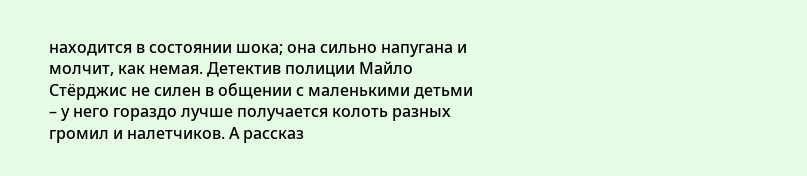находится в состоянии шока; она сильно напугана и молчит, как немая. Детектив полиции Майло Стёрджис не силен в общении с маленькими детьми – у него гораздо лучше получается колоть разных громил и налетчиков. А рассказ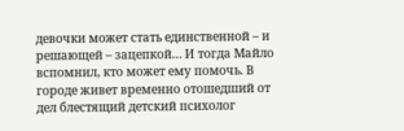девочки может стать единственной – и решающей – зацепкой… И тогда Майло вспомнил, кто может ему помочь. В городе живет временно отошедший от дел блестящий детский психолог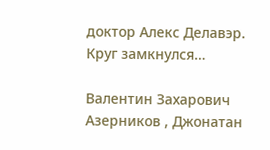доктор Алекс Делавэр. Круг замкнулся…

Валентин Захарович Азерников , Джонатан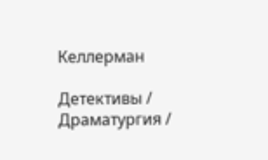Келлерман

Детективы / Драматургия /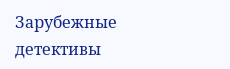Зарубежные детективы